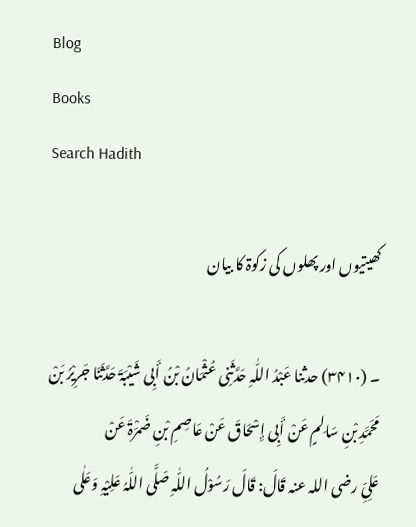Blog
Books
Search Hadith

کھیتیوں اور پھلوں کی زکوۃ کا بیان

۔ (۳۴۱۰) حدثنا عَبْدُ اللّٰہِ حَدَّثَنِی عُثْمَانُ بْنُ أَبِی شَیْبَۃَ حَدَّثَنَا جَرِیْرُ بَنْ مَحَمَّدِ بْنِ سَالِمٍ عَنْ أَبِی إِسْحَاقَ عَنْ عَاصِمِ بْنِ ضَمْرَۃَ عَنْ عَلِیِّ ‌رضی ‌اللہ ‌عنہ ‌قَالَ: قَالَ رَسُوْلُ اللّٰہِ صَلَّی اللّٰہُ عَلِیْہِ وَعَلٰی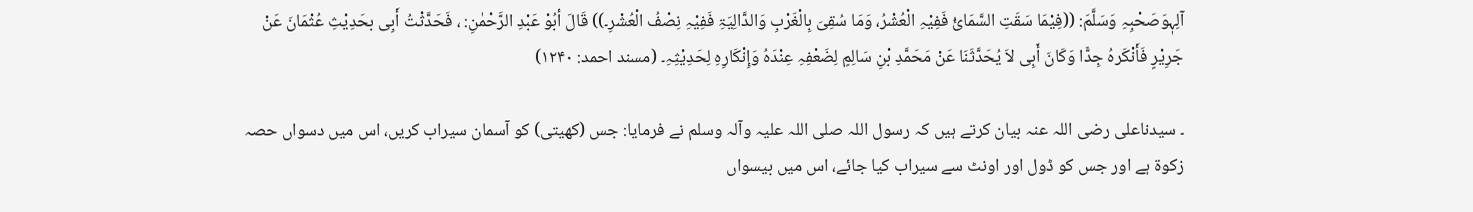آلِہٖوَصَحْبِہِ وَسَلَّمَ: ((فِیْمَا سَقَتِ السَّمَائُ فَفِیْہِ الْعُشْرُ، وَمَا سُقِیَ بِالْغَرْبِ وَالدَّالِیَۃِ فَفِیْہِ نِصْفُ الْعُشْرِ۔)) قَالَ أبُوْ عَبْدِ الرَّحْمٰنِ: ، فَحَدَّثْتُ أَبِی بحَدِیْثِ عُثْمَانَ عَنْ جَرِیْرٍ فَأَنْکَرہُ جِدًّا وَکَانَ أَبِی لاَ یُحَدَّثَنَا عَنْ مَحَمَّدِ بْنِ سَالِمٍ لِضَعْفِہِ عِنْدَہُ وَإِنْکَارِہِ لِحَدِیْثِہِ۔ (مسند احمد: ۱۲۴۰)

۔ سیدناعلی ‌رضی ‌اللہ ‌عنہ بیان کرتے ہیں کہ رسول اللہ ‌صلی ‌اللہ ‌علیہ ‌وآلہ ‌وسلم نے فرمایا: جس (کھیتی) کو آسمان سیراب کریں، اس میں دسواں حصہ زکوۃ ہے اور جس کو ڈول اور اونٹ سے سیراب کیا جائے، اس میں بیسواں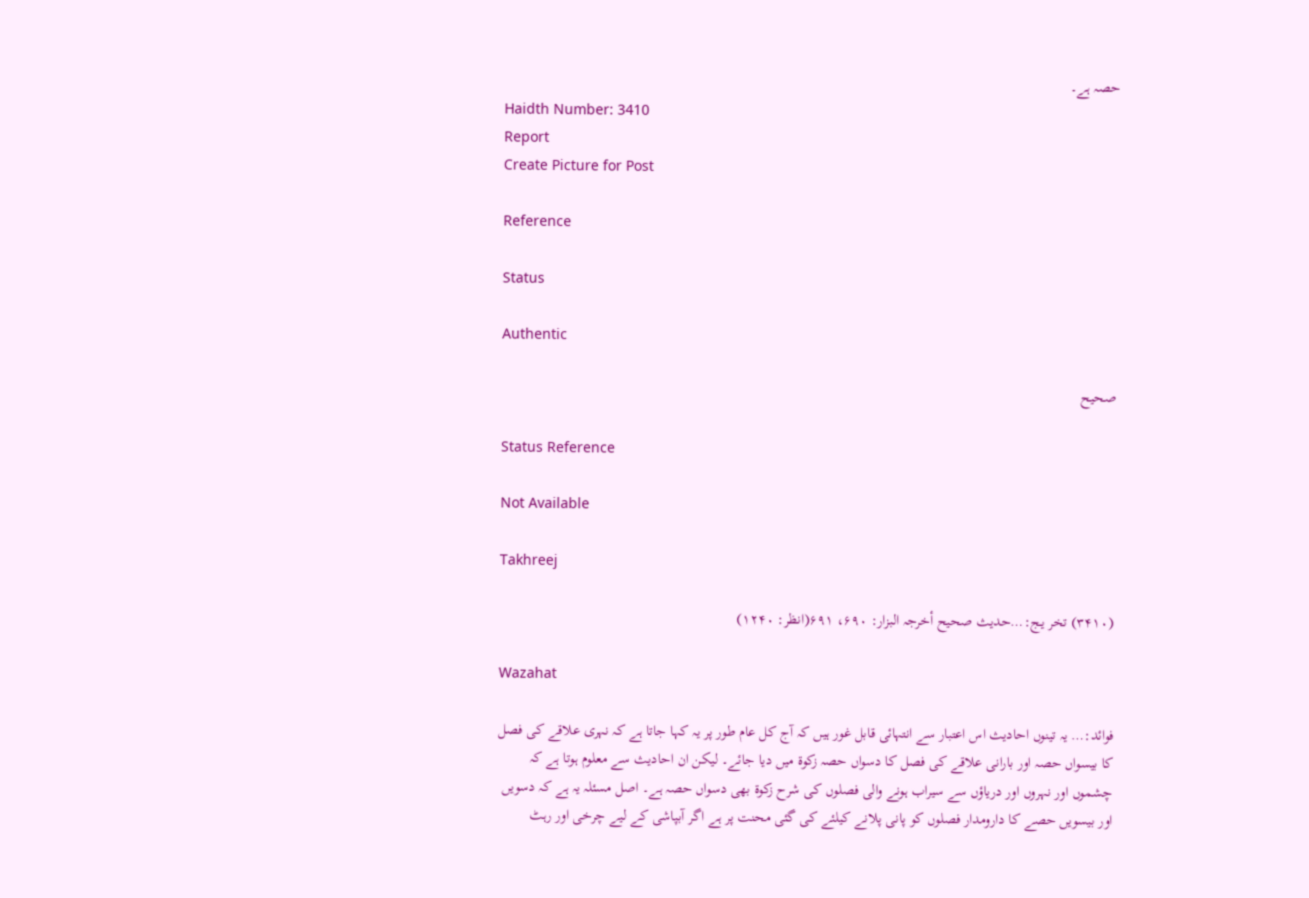حصہ ہے۔
Haidth Number: 3410
Report
Create Picture for Post

Reference

Status

Authentic

صحیح

Status Reference

Not Available

Takhreej

(۳۴۱۰) تخر یـج:…حدیث صحیح أخرجہ البزار: ۶۹۰، ۶۹۱(انظر: ۱۲۴۰)

Wazahat

فوائد:… یہ تینوں احادیث اس اعتبار سے انتہائی قابل غور ہیں کہ آج کل عام طور پر یہ کہا جاتا ہے کہ نہری علاقے کی فصل کا بیسواں حصہ اور بارانی علاقے کی فصل کا دسواں حصہ زکوۃ میں دیا جائے۔ لیکن ان احادیث سے معلوم ہوتا ہے کہ چشموں اور نہروں اور دریاؤں سے سیراب ہونے والی فصلوں کی شرح زکوۃ بھی دسواں حصہ ہے۔ اصل مسئلہ یہ ہے کہ دسویں اور بیسویں حصے کا دارومدار فصلوں کو پانی پلانے کیلئے کی گئی محنت پر ہے اگر آبپاشی کے لیے چرخی اور رہٹ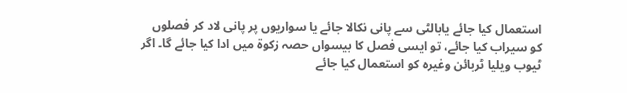استعمال کیا جائے یابالٹی سے پانی نکالا جائے یا سواریوں پر پانی لاد کر فصلوں کو سیراب کیا جائے، تو ایسی فصل کا بیسواں حصہ زکوۃ میں ادا کیا جائے گا۔ اگر ٹیوب ویلیا ٹربائن وغیرہ کو استعمال کیا جائے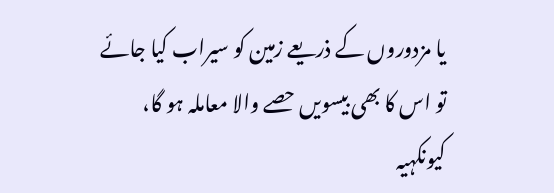یا مزدوروں کے ذریعے زمین کو سیراب کیا جائے تو اس کا بھی بیسویں حصے والا معاملہ ہو گا، کیونکہیہ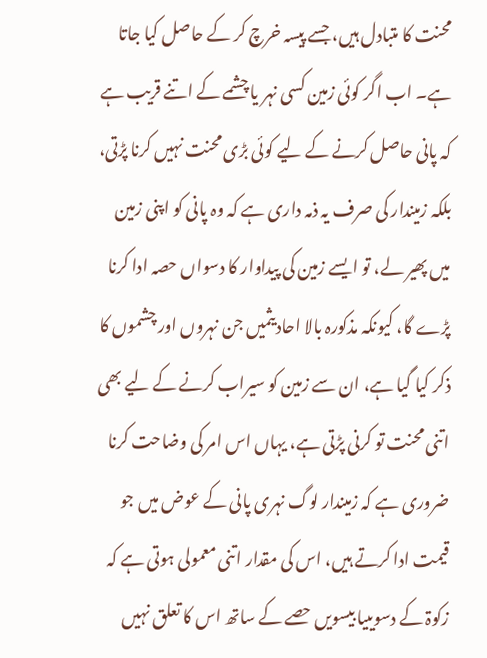محنت کا متبادل ہیں، جسے پیسہ خرچ کر کے حاصل کیا جاتا ہے۔ اب اگر کوئی زمین کسی نہر یا چشمے کے اتنے قریب ہے کہ پانی حاصل کرنے کے لیے کوئی بڑی محنت نہیں کرنا پڑتی، بلکہ زمیندار کی صرف یہ ذمہ داری ہے کہ وہ پانی کو اپنی زمین میں پھیر لے، تو ایسے زمین کی پیداوار کا دسواں حصہ ادا کرنا پڑے گا، کیونکہ مذکورہ بالا احادیثمیں جن نہروں اور چشموں کا ذکر کیا گیا ہے، ان سے زمین کو سیراب کرنے کے لیے بھی اتنی محنت تو کرنی پڑتی ہے، یہاں اس امر کی وضاحت کرنا ضروری ہے کہ زمیندار لوگ نہری پانی کے عوض میں جو قیمت ادا کرتے ہیں، اس کی مقدار اتنی معمولی ہوتی ہے کہ زکوۃ کے دسویںیا بیسویں حصے کے ساتھ اس کا تعلق نہیں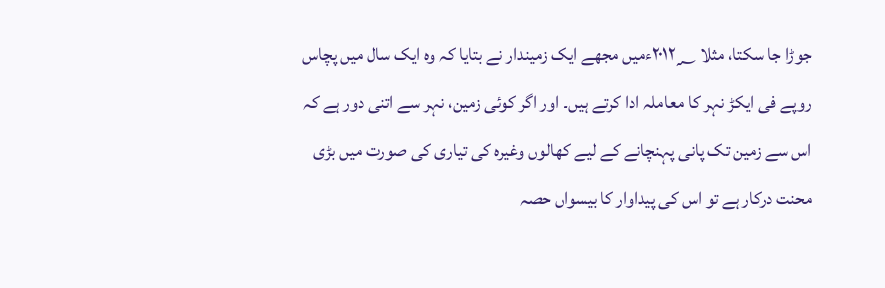جوڑا جا سکتا، مثلا ۲۰۱۲؁ءمیں مجھے ایک زمیندار نے بتایا کہ وہ ایک سال میں پچاس روپے فی ایکڑ نہر کا معاملہ ادا کرتے ہیں۔ اور اگر کوئی زمین، نہر سے اتنی دور ہے کہ اس سے زمین تک پانی پہنچانے کے لیے کھالوں وغیرہ کی تیاری کی صورت میں بڑی محنت درکار ہے تو اس کی پیداوار کا بیسواں حصہ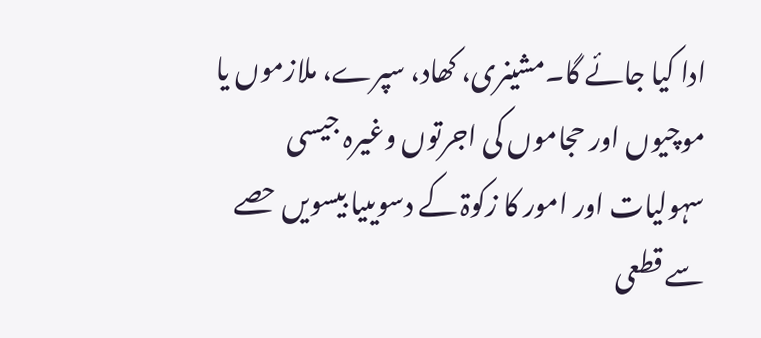ادا کیا جائے گا۔مشینری، کھاد، سپرے، ملازموں یا موچیوں اور حجاموں کی اجرتوں وغیرہ جیسی سہولیات اور امور کا زکوۃ کے دسویںیا بیسویں حصے سے قطعی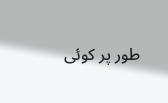طور پر کوئی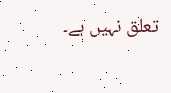تعلق نہیں ہے۔